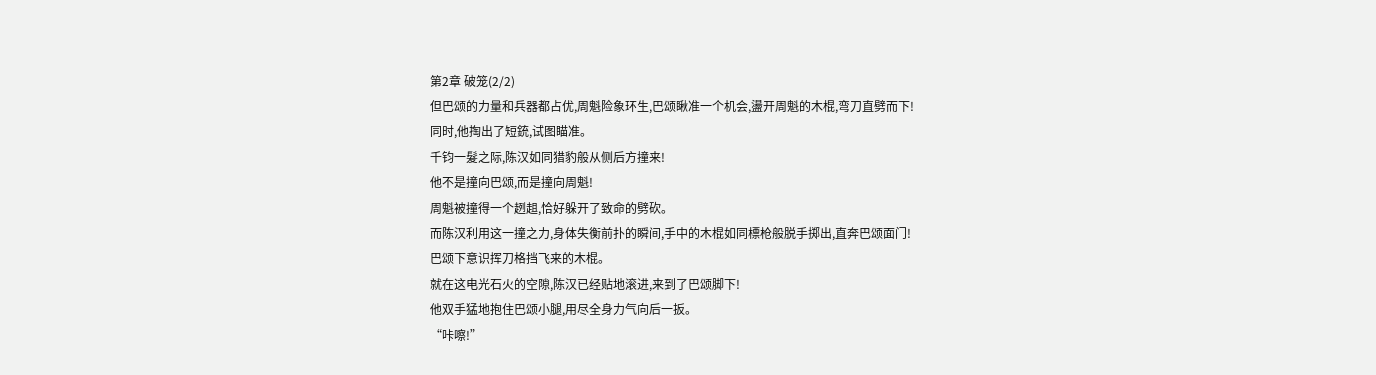第2章 破笼(2/2)
但巴颂的力量和兵器都占优,周魁险象环生,巴颂瞅准一个机会,盪开周魁的木棍,弯刀直劈而下!
同时,他掏出了短銃,试图瞄准。
千钧一髮之际,陈汉如同猎豹般从侧后方撞来!
他不是撞向巴颂,而是撞向周魁!
周魁被撞得一个趔趄,恰好躲开了致命的劈砍。
而陈汉利用这一撞之力,身体失衡前扑的瞬间,手中的木棍如同標枪般脱手掷出,直奔巴颂面门!
巴颂下意识挥刀格挡飞来的木棍。
就在这电光石火的空隙,陈汉已经贴地滚进,来到了巴颂脚下!
他双手猛地抱住巴颂小腿,用尽全身力气向后一扳。
“咔嚓!”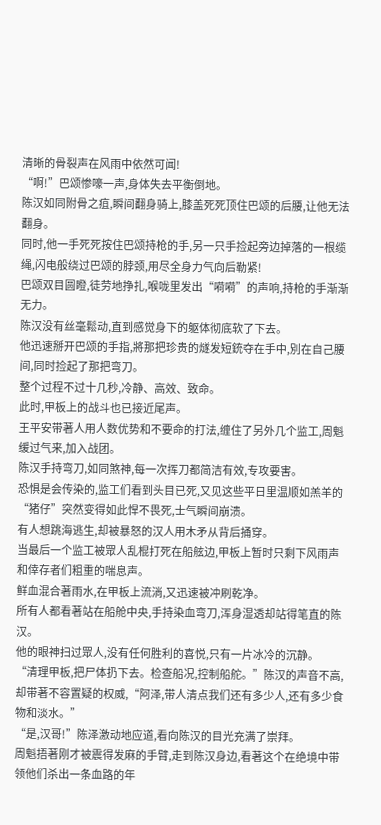清晰的骨裂声在风雨中依然可闻!
“啊!”巴颂惨嚎一声,身体失去平衡倒地。
陈汉如同附骨之疽,瞬间翻身骑上,膝盖死死顶住巴颂的后腰,让他无法翻身。
同时,他一手死死按住巴颂持枪的手,另一只手捡起旁边掉落的一根缆绳,闪电般绕过巴颂的脖颈,用尽全身力气向后勒紧!
巴颂双目圆瞪,徒劳地挣扎,喉咙里发出“嗬嗬”的声响,持枪的手渐渐无力。
陈汉没有丝毫鬆动,直到感觉身下的躯体彻底软了下去。
他迅速掰开巴颂的手指,將那把珍贵的燧发短銃夺在手中,別在自己腰间,同时捡起了那把弯刀。
整个过程不过十几秒,冷静、高效、致命。
此时,甲板上的战斗也已接近尾声。
王平安带著人用人数优势和不要命的打法,缠住了另外几个监工,周魁缓过气来,加入战团。
陈汉手持弯刀,如同煞神,每一次挥刀都简洁有效,专攻要害。
恐惧是会传染的,监工们看到头目已死,又见这些平日里温顺如羔羊的“猪仔”突然变得如此悍不畏死,士气瞬间崩溃。
有人想跳海逃生,却被暴怒的汉人用木矛从背后捅穿。
当最后一个监工被眾人乱棍打死在船舷边,甲板上暂时只剩下风雨声和倖存者们粗重的喘息声。
鲜血混合著雨水,在甲板上流淌,又迅速被冲刷乾净。
所有人都看著站在船舱中央,手持染血弯刀,浑身湿透却站得笔直的陈汉。
他的眼神扫过眾人,没有任何胜利的喜悦,只有一片冰冷的沉静。
“清理甲板,把尸体扔下去。检查船况,控制船舵。”陈汉的声音不高,却带著不容置疑的权威,“阿泽,带人清点我们还有多少人,还有多少食物和淡水。”
“是,汉哥!”陈泽激动地应道,看向陈汉的目光充满了崇拜。
周魁捂著刚才被震得发麻的手臂,走到陈汉身边,看著这个在绝境中带领他们杀出一条血路的年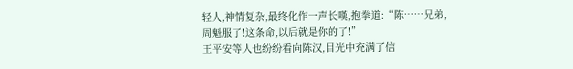轻人,神情复杂,最终化作一声长嘆,抱拳道:“陈……兄弟,周魁服了!这条命,以后就是你的了!”
王平安等人也纷纷看向陈汉,目光中充满了信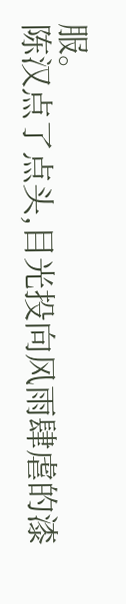服。
陈汉点了点头,目光投向风雨肆虐的漆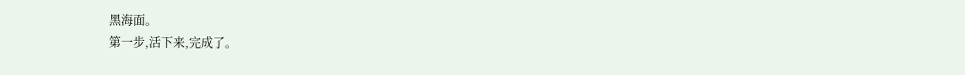黑海面。
第一步,活下来,完成了。